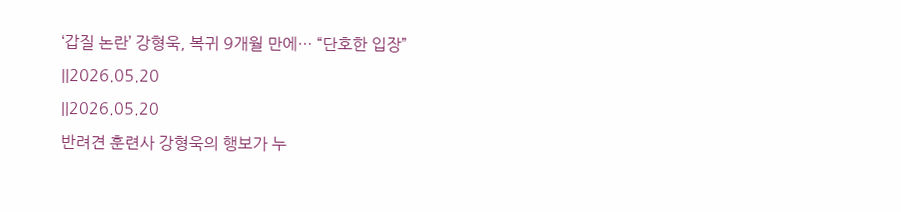‘갑질 논란’ 강형욱, 복귀 9개월 만에… “단호한 입장”
||2026.05.20
||2026.05.20
반려견 훈련사 강형욱의 행보가 누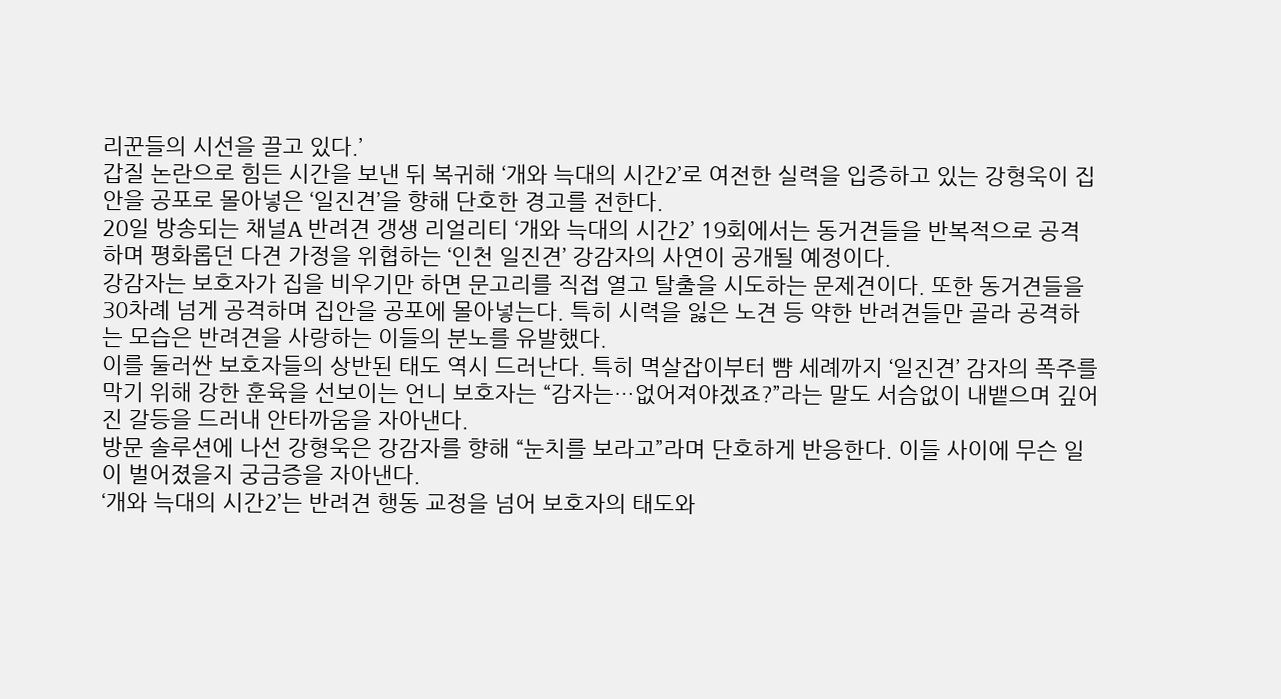리꾼들의 시선을 끌고 있다.’
갑질 논란으로 힘든 시간을 보낸 뒤 복귀해 ‘개와 늑대의 시간2’로 여전한 실력을 입증하고 있는 강형욱이 집 안을 공포로 몰아넣은 ‘일진견’을 향해 단호한 경고를 전한다.
20일 방송되는 채널A 반려견 갱생 리얼리티 ‘개와 늑대의 시간2’ 19회에서는 동거견들을 반복적으로 공격하며 평화롭던 다견 가정을 위협하는 ‘인천 일진견’ 강감자의 사연이 공개될 예정이다.
강감자는 보호자가 집을 비우기만 하면 문고리를 직접 열고 탈출을 시도하는 문제견이다. 또한 동거견들을 30차례 넘게 공격하며 집안을 공포에 몰아넣는다. 특히 시력을 잃은 노견 등 약한 반려견들만 골라 공격하는 모습은 반려견을 사랑하는 이들의 분노를 유발했다.
이를 둘러싼 보호자들의 상반된 태도 역시 드러난다. 특히 멱살잡이부터 뺨 세례까지 ‘일진견’ 감자의 폭주를 막기 위해 강한 훈육을 선보이는 언니 보호자는 “감자는…없어져야겠죠?”라는 말도 서슴없이 내뱉으며 깊어진 갈등을 드러내 안타까움을 자아낸다.
방문 솔루션에 나선 강형욱은 강감자를 향해 “눈치를 보라고”라며 단호하게 반응한다. 이들 사이에 무슨 일이 벌어졌을지 궁금증을 자아낸다.
‘개와 늑대의 시간2’는 반려견 행동 교정을 넘어 보호자의 태도와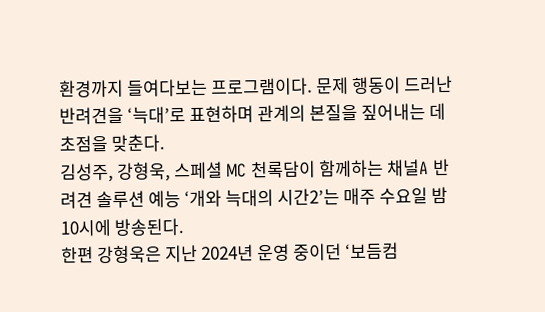환경까지 들여다보는 프로그램이다. 문제 행동이 드러난 반려견을 ‘늑대’로 표현하며 관계의 본질을 짚어내는 데 초점을 맞춘다.
김성주, 강형욱, 스페셜 MC 천록담이 함께하는 채널A 반려견 솔루션 예능 ‘개와 늑대의 시간2’는 매주 수요일 밤 10시에 방송된다.
한편 강형욱은 지난 2024년 운영 중이던 ‘보듬컴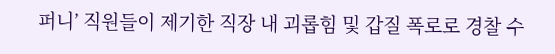퍼니’ 직원들이 제기한 직장 내 괴롭힘 및 갑질 폭로로 경찰 수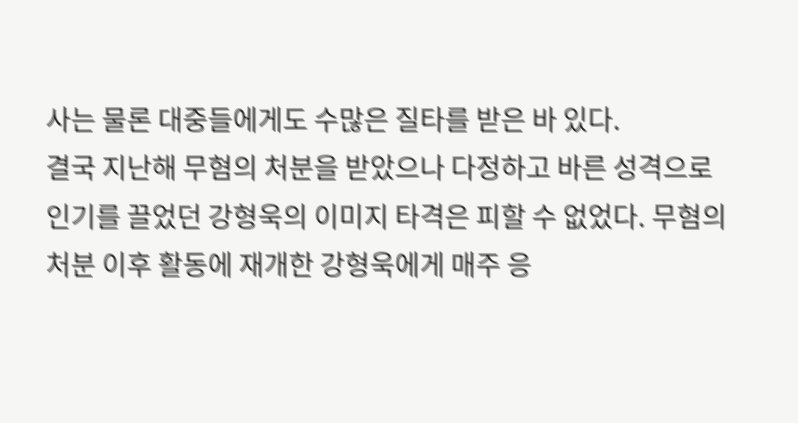사는 물론 대중들에게도 수많은 질타를 받은 바 있다.
결국 지난해 무혐의 처분을 받았으나 다정하고 바른 성격으로 인기를 끌었던 강형욱의 이미지 타격은 피할 수 없었다. 무혐의 처분 이후 활동에 재개한 강형욱에게 매주 응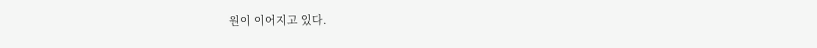원이 이어지고 있다.